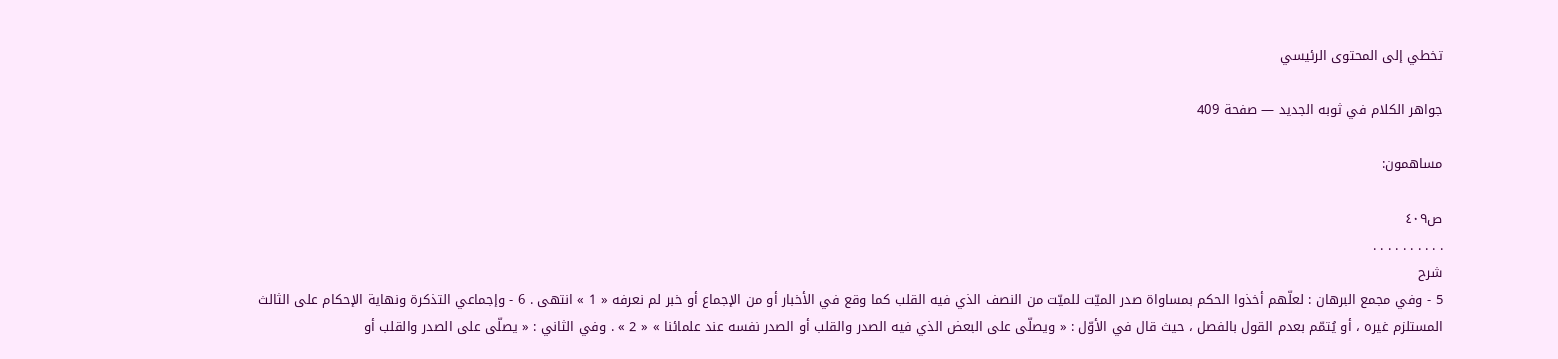تخطي إلى المحتوى الرئيسي

جواهر الكلام في ثوبه الجديد — صفحة 409

مساهمون:

ص٤٠٩
. . . . . . . . . .
شرح
5 - وفي مجمع البرهان : لعلّهم أخذوا الحكم بمساواة صدر الميّت للميّت من النصف الذي فيه القلب كما وقع في الأخبار أو من الإجماع أو خبر لم نعرفه « 1 » انتهى . 6 - وإجماعي التذكرة ونهاية الإحكام على الثالث المستلزم غيره ، أو يُتمّم بعدم القول بالفصل ، حيث قال في الأوّل : « ويصلّى على البعض الذي فيه الصدر والقلب أو الصدر نفسه عند علمائنا » « 2 » . وفي الثاني : « يصلّى على الصدر والقلب أو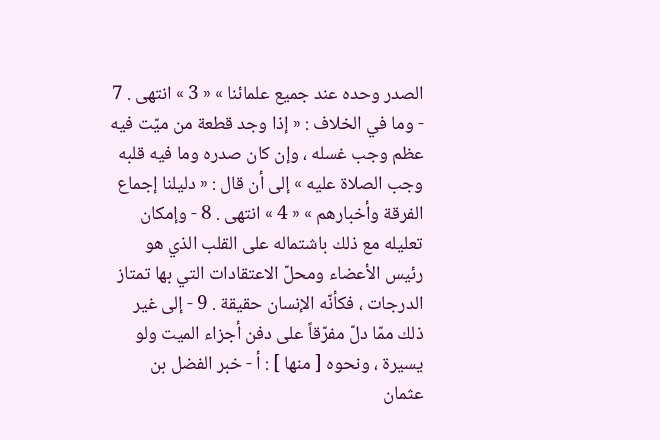الصدر وحده عند جميع علمائنا » « 3 » انتهى . 7 - وما في الخلاف : « إذا وجد قطعة من ميّت فيه عظم وجب غسله ، وإن كان صدره وما فيه قلبه وجب الصلاة عليه » إلى أن قال : « دليلنا إجماع الفرقة وأخبارهم » « 4 » انتهى . 8 - وإمكان تعليله مع ذلك باشتماله على القلب الذي هو رئيس الأعضاء ومحلّ الاعتقادات التي بها تمتاز الدرجات ، فكأنّه الإنسان حقيقة . 9 - إلى غير ذلك ممّا دلّ مفرّقاً على دفن أجزاء الميت ولو يسيرة ، ونحوه [ منها ] : أ - خبر الفضل بن عثمان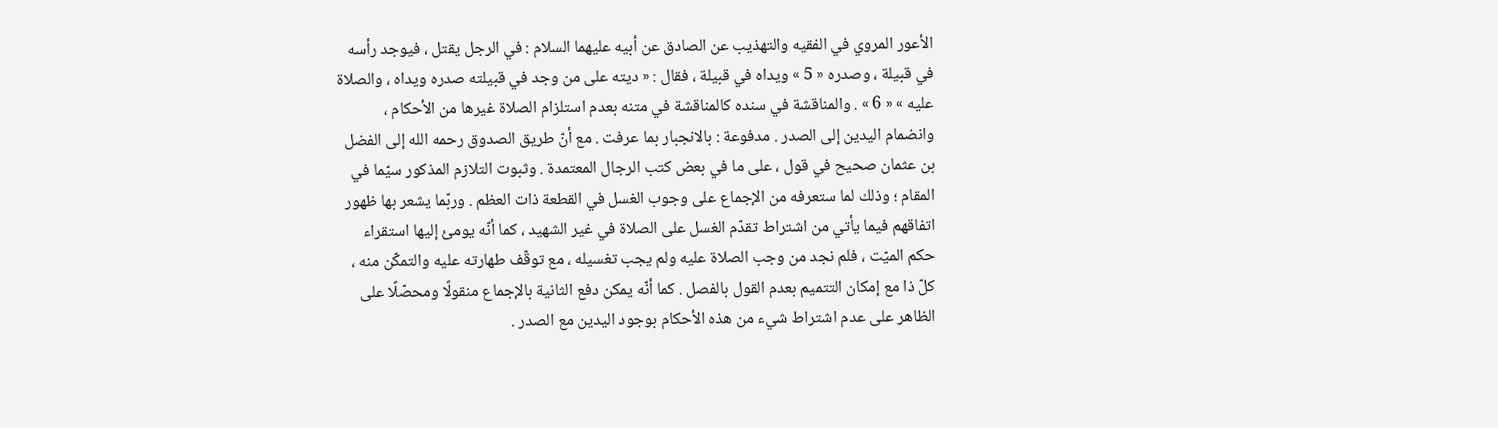الأعور المروي في الفقيه والتهذيب عن الصادق عن أبيه عليهما السلام : في الرجل يقتل ، فيوجد رأسه في قبيلة ، وصدره « 5 » ويداه في قبيلة ، فقال : « ديته على من وجد في قبيلته صدره ويداه ، والصلاة عليه » « 6 » . والمناقشة في سنده كالمناقشة في متنه بعدم استلزام الصلاة غيرها من الأحكام ، وانضمام اليدين إلى الصدر . مدفوعة : بالانجبار بما عرفت . مع أنّ طريق الصدوق رحمه الله إلى الفضل بن عثمان صحيح في قول ، على ما في بعض كتب الرجال المعتمدة . وثبوت التلازم المذكور سيّما في المقام ؛ وذلك لما ستعرفه من الإجماع على وجوب الغسل في القطعة ذات العظم . وربّما يشعر بها ظهور اتفاقهم فيما يأتي من اشتراط تقدّم الغسل على الصلاة في غير الشهيد ، كما أنّه يومئ إليها استقراء حكم الميّت ، فلم نجد من وجب الصلاة عليه ولم يجب تغسيله ، مع توقّف طهارته عليه والتمكّن منه ، كلّ ذا مع إمكان التتميم بعدم القول بالفصل . كما أنّه يمكن دفع الثانية بالإجماع منقولًا ومحصّلًا على الظاهر على عدم اشتراط شيء من هذه الأحكام بوجود اليدين مع الصدر .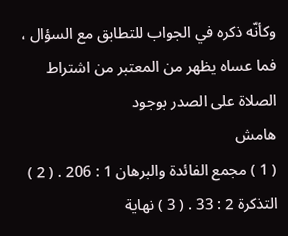وكأنّه ذكره في الجواب للتطابق مع السؤال ، فما عساه يظهر من المعتبر من اشتراط الصلاة على الصدر بوجود
هامش
( 1 ) مجمع الفائدة والبرهان 1 : 206 . ( 2 ) التذكرة 2 : 33 . ( 3 ) نهاية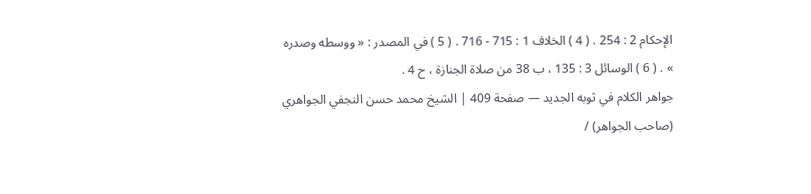الإحكام 2 : 254 . ( 4 ) الخلاف 1 : 715 - 716 . ( 5 ) في المصدر : « ووسطه وصدره » . ( 6 ) الوسائل 3 : 135 ، ب 38 من صلاة الجنازة ، ح 4 .
جواهر الكلام في ثوبه الجديد — صفحة 409 | الشيخ محمد حسن النجفي الجواهري (صاحب الجواهر) /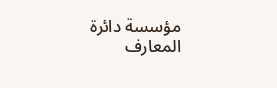مؤسسة دائرة المعارف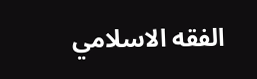الفقه الاسلامي